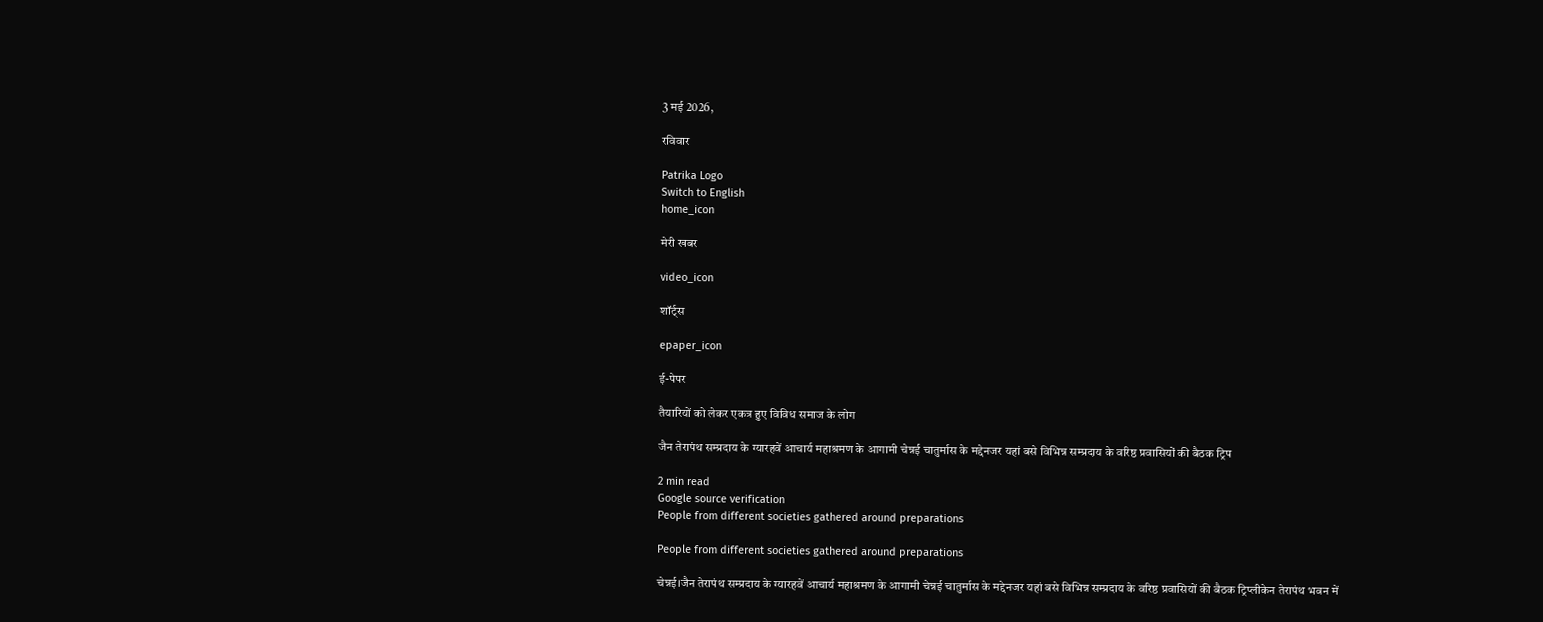3 मई 2026,

रविवार

Patrika Logo
Switch to English
home_icon

मेरी खबर

video_icon

शॉर्ट्स

epaper_icon

ई-पेपर

तैयारियों को लेकर एकत्र हुए विविध समाज के लोग

जैन तेरापंथ सम्प्रदाय के ग्यारहवें आचार्य महाश्रमण के आगामी चेन्नई चातुर्मास के मद्देनजर यहां बसे विभिन्न सम्प्रदाय के वरिष्ठ प्रवासियों की बैठक ट्रिप

2 min read
Google source verification
People from different societies gathered around preparations

People from different societies gathered around preparations

चेन्नई।जैन तेरापंथ सम्प्रदाय के ग्यारहवें आचार्य महाश्रमण के आगामी चेन्नई चातुर्मास के मद्देनजर यहां बसे विभिन्न सम्प्रदाय के वरिष्ठ प्रवासियों की बैठक ट्रिप्लीकेन तेरापंथ भवन में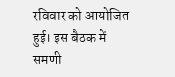रविवार को आयोजित हुई। इस बैठक में समणी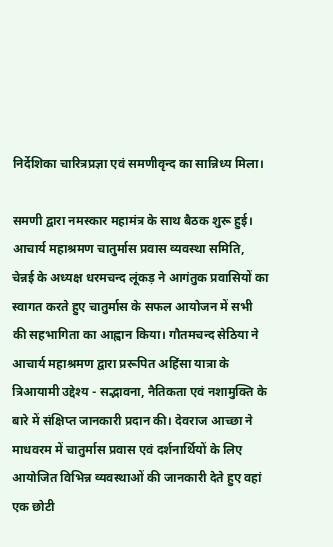निर्देशिका चारित्रप्रज्ञा एवं समणीवृन्द का सान्निध्य मिला।

समणी द्वारा नमस्कार महामंत्र के साथ बैठक शुरू हुई। आचार्य महाश्रमण चातुर्मास प्रवास व्यवस्था समिति, चेन्नई के अध्यक्ष धरमचन्द लूंकड़ ने आगंतुक प्रवासियों का स्वागत करते हुए चातुर्मास के सफल आयोजन में सभी की सहभागिता का आह्वान किया। गौतमचन्द सेठिया ने आचार्य महाश्रमण द्वारा प्ररूपित अहिंसा यात्रा के त्रिआयामी उद्देश्य - सद्भावना, नैतिकता एवं नशामुक्ति के बारे में संक्षिप्त जानकारी प्रदान की। देवराज आच्छा ने माधवरम में चातुर्मास प्रवास एवं दर्शनार्थियों के लिए आयोजित विभिन्न व्यवस्थाओं की जानकारी देते हुए वहां एक छोटी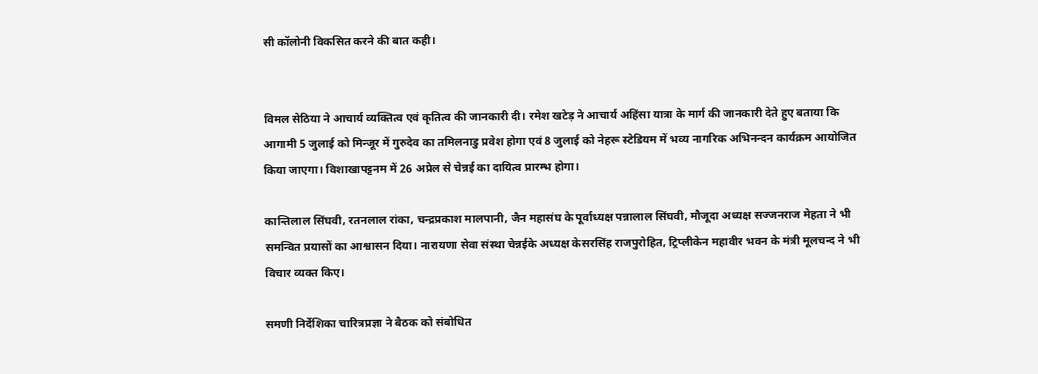सी कॉलोनी विकसित करने की बात कही।


विमल सेठिया ने आचार्य व्यक्तित्व एवं कृतित्व की जानकारी दी। रमेश खटेड़ ने आचार्य अहिंसा यात्रा के मार्ग की जानकारी देते हुए बताया कि आगामी 5 जुलाई को मिन्जूर में गुरुदेव का तमिलनाडु प्रवेश होगा एवं 8 जुलाई को नेहरू स्टेडियम में भव्य नागरिक अभिनन्दन कार्यक्रम आयोजित किया जाएगा। विशाखापट्टनम में 26 अप्रेल से चेन्नई का दायित्व प्रारम्भ होगा।

कान्तिलाल सिंघवी, रतनलाल रांका, चन्द्रप्रकाश मालपानी, जैन महासंघ के पूर्वाध्यक्ष पन्नालाल सिंघवी, मौजूदा अध्यक्ष सज्जनराज मेहता ने भी समन्वित प्रयासों का आश्वासन दिया। नारायणा सेवा संस्था चेन्नईके अध्यक्ष केसरसिंह राजपुरोहित, ट्रिप्लीकेन महावीर भवन के मंत्री मूलचन्द ने भी विचार व्यक्त किए।

समणी निर्देशिका चारित्रप्रज्ञा ने बैठक को संबोधित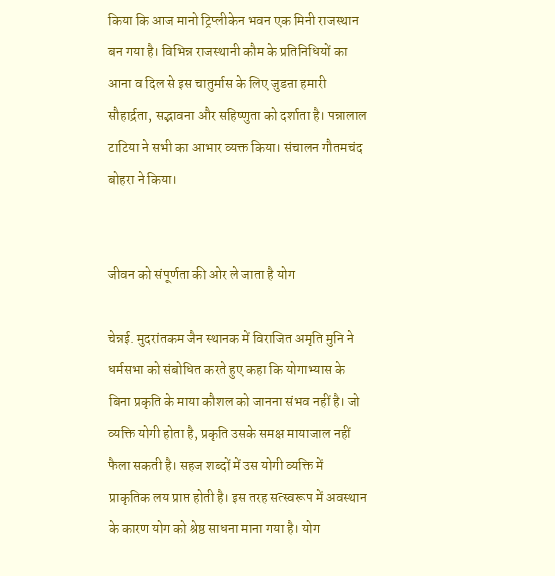किया कि आज मानो ट्रिप्लीकेन भवन एक मिनी राजस्थान बन गया है। विभिन्न राजस्थानी कौम के प्रतिनिधियों का आना व दिल से इस चातुर्मास के लिए जुडऩा हमारी सौहार्द्रता, सद्भावना और सहिष्णुता को दर्शाता है। पन्नालाल टाटिया ने सभी का आभार व्यक्त किया। संचालन गौतमचंद बोहरा ने किया।


जीवन को संपूर्णता की ओर ले जाता है योग

चेन्नई. मुदरांतकम जैन स्थानक में विराजित अमृति मुनि ने धर्मसभा को संबोधित करते हुए कहा कि योगाभ्यास के बिना प्रकृति के माया कौशल को जानना संभव नहीं है। जो व्यक्ति योगी होता है, प्रकृति उसके समक्ष मायाजाल नहीं फैला सकती है। सहज शब्दों में उस योगी व्यक्ति में प्राकृतिक लय प्राप्त होती है। इस तरह सत्स्वरूप में अवस्थान के कारण योग को श्रेष्ठ साधना माना गया है। योग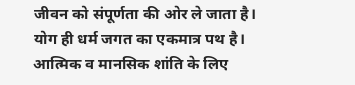जीवन को संपूर्णता की ओर ले जाता है। योग ही धर्म जगत का एकमात्र पथ है। आत्मिक व मानसिक शांति के लिए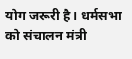योग जरूरी है। धर्मसभा को संचालन मंत्री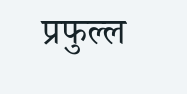प्रफुल्ल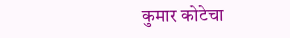कुमार कोटेचा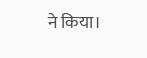ने किया।